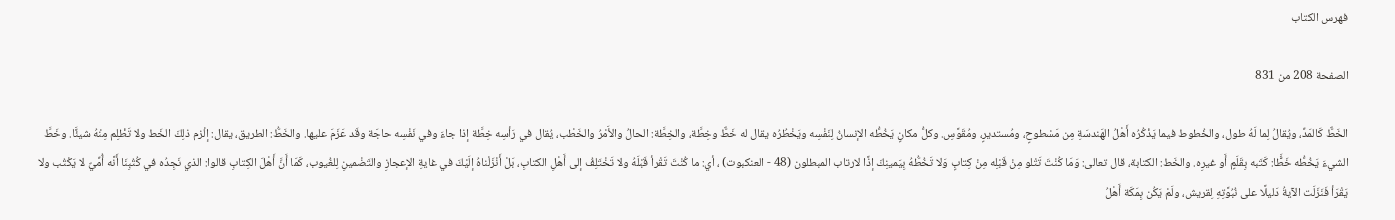فهرس الكتاب

الصفحة 208 من 831

الخَطٌّ كَالمَدِّ، ويُقالُ لِما لَهُ طول، والخُطوط فيما يَذْكُرُه أَهْلُ الهَندسَةِ مِن مَسْطوحٍ، ومُستديرٍ، ومُقَوَّسِ. وكلُّ مكانٍ يَخُطُّه الإنسانُ لِنَفْسِه ويَخْطُرُه يقال له خَطٌّ وخِطَّة، والخِطَّة: الحالُ والأَمْرُ والخَطْب، يُقال في رَأسِه خِطَّة إذا جاءَ وفي نَفْسِه حاجَة وقَد عَزَمَ عليها. والخَطُّ: الطريق، يقال: إلْزم ذلِكَ الخَط ولا تَظْلِم مِنْهُ شيئًَا. وخَطَّ الشيءَ يَخُطُّه خَطًَّا: كَتَبه بِقَلَمٍ أَو غيرِه. والخَط: الكتابة، قال تعالى: وَمَا كُنْتَ تَتْلو مِنْ قَبْلِه مِنْ كِتابٍ وَلا تَخُطُّهُ بِيَمينِكَ إذًا لارتاب المبطلون (48 - العنكبوت) ، أي: ما كُنْتَ تَقْرأ قَبْلَهُ ولا تَخْتَلِفُ إلى أَهْلِ الكتابِ، بَلْ أَنْزَلْناهُ إلَيْكَ في غايةِ الإعجازِ والتَضْمينِ لِلغُيوب، كَمَا أَنَّ أَهْلَ الكِتابِ قالوا: الذي نَجِدُه في كُتُبِنَا أَنَّه أُمِّيٌ لا يَكْتُب ولا يَقْرَأ فَنَزَلَت الآيةُ دَليلًا على نُبُوَّتِهِ لِقريش، ولَمْ يَكُن بِمَكَة أَهْلُ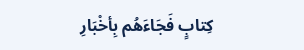كِتابٍ فَجَاءَهُم بِأخْبَارِ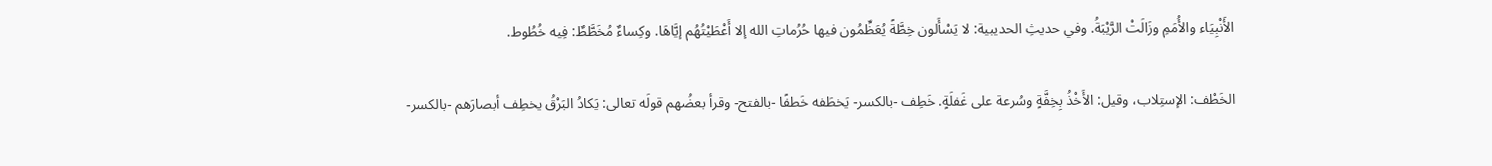الأَنْبِيَاء والأُمَمِ وزَالَتْ الرَّيْبَةُ. وفي حديثِ الحديبية: لا يَسْأَلون خِطَّةً يُعَظِّمُون فيها حُرُماتِ الله إلا أَعْطَيْتُهُم إيَّاهَا. وكِساءٌ مُخَطَّطٌ: فِيه خُطُوط.

الخَطْف: الإستِلاب، وقيل: الأَخْذُ بِخِفَّةٍ وسُرعة على غَفلَةٍ. خَطِف -بالكسر- يَخطَفه خَطفًا -بالفتح- وقرأ بعضُهم قولَه تعالى: يَكادُ البَرْقُ يخطِف أبصارَهم -بالكسر-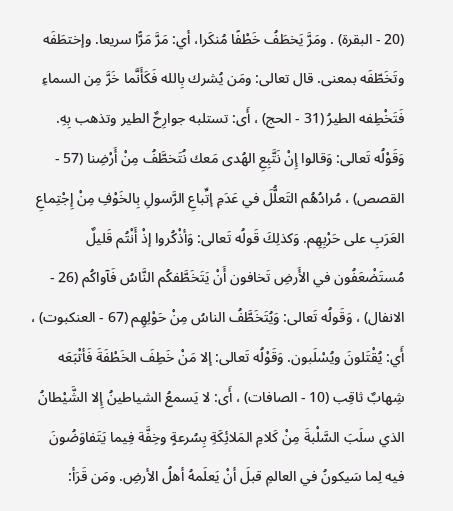(20 - البقرة) . ومَرَّ يَخطَفُ خَطْفًا مُنكَرا، أي: مَرَّ مَرًّا سريعا. وإختطَفَه وتَخَطّفَه بمعنى. قال تعالى: ومَن يُشرك بِالله فَكَأَنَّما خَرَّ مِن السماءِ فَتَخْطِفه الطيرُ (31 - الحج) ، أَى: تستلبه جوارِحٌ الطير وتذهب بِهِ. وَقَوْلُه تَعالى: وَقالوا إِنْ نَتَّبِعِ الهُدى مَعك نُتَخطَّفُ مِنْ أَرْضِنا (57 - القصص) ، مُرادُهُم التَعلُّلَ في عَدَمِ إتِّباعِ الرَّسولِ بِالخَوْفِ مِنْ إِجْتِماعِ العَرَبِ على حَرْبِهِم. وَكذلِكَ قَولُه تَعالى: وَأذْكُروا إذْ أَنْتُم قَليلٌ مُستَضْعَفُون في الأَرضِ تَخافون أَنْ يَتَخَطَّفكُم النَّاسُ فَآواكُم (26 - الانفال) ، وَقَولُه تَعالى: وَيُتَخَطَّفُ الناسُ مِنْ حَوْلِهِم (67 - العنكبوت) ، أَي: يُقْتَلونَ ويُسْلَبون. وَقَوْلُه تَعالى: إلا مَنْ خَطِفَ الخَطْفَةَ فَأتْبَعَه شِهابٌ ثاقِب (10 - الصافات) ، أَى: لا يَسمعُ الشياطينُ إِلا الشَّيْطانُ الذي سلَبَ السَّلْبةَ مِنْ كَلامِ المَلائِكَةِ بِسُرعةٍ وخِفَّة فِيما يَتَفاوَضُونَ فيه لِما سَيكونُ في العالمِ قبلَ أنْ يَعلَمهُ أهلُ الأرضِ. ومَن قَرَأ: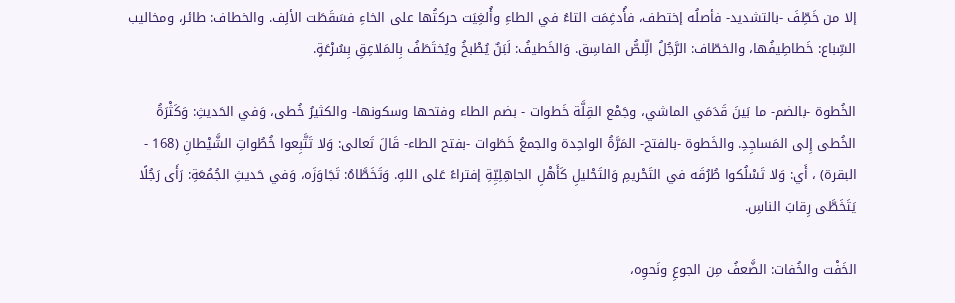إلا من خَطِّفَ -بالتشديد- فأصلُه إختطف، فأُدغِمَت التاءُ في الطاءِ وأُلغِيَت حركتُها على الخاءِ فسَقَطَت الألِف. والخطاف: طائر، ومخاليب السِّباع: خَطاطِيفُها، والخطّاف: الرَّجُلُ الِّلصُّ الفاسِق. وَالخَطيفُ: لَبَنٌ يُطْبخُ ويُختَطَفُ بِالمَلاعِقِ بِسُرْعَةٍ.

الخُطوة -بالضم- ما بَينَ قَدَمَي الماشي، وجَمْع القِلَّة خَطوات - بضم الطاء وفتحها وسكونها- والكثيرُ خُطى، وَفي الحَديثِ: وَكَثْرَةُ الخُطى إِلى المَساجِدِ. والخَطوة -بالفتح- المَرَّةُ الواحِدة والجمعُ خَطَوات -بفتح الطاء- قَالَ تَعالى: وَلا تَتَّبِعوا خُطُواتِ الشَّيْطانِ (168 - البقرة) ، أَي: وَلا تَسْلُكوا طُرُقَه في التَحْريمِ وَالتَحْليلِ كَأَهْلِ الجاهِلِيِّةِ إفتراءً عَلى اللهِ. وَتَخَطَّاهُ: تَجَاوَزَه، وَفي حَديثِ الجُمُعَةِ: رَأَى رَجُلًا يَتَخَطَّى رِقابَ الناسِ.

الخَفْت والخُفات: الضَّعفُ مِن الجوعِ ونَحوِه،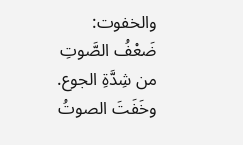والخفوت: ضَعْفُ الصَّوتِ من شِدَّةِ الجوع. وخَفَتَ الصوتُ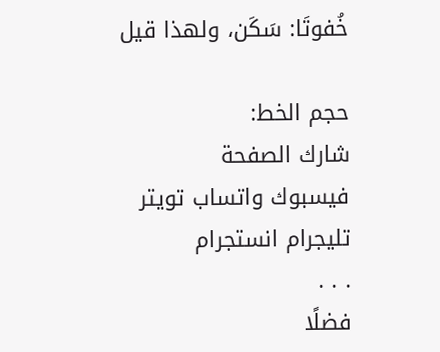خُفوتَا: سَكَن، ولهذا قيل

حجم الخط:
شارك الصفحة
فيسبوك واتساب تويتر تليجرام انستجرام
. . .
فضلًا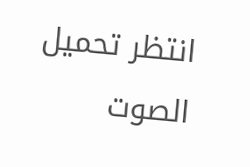انتظر تحميل الصوت